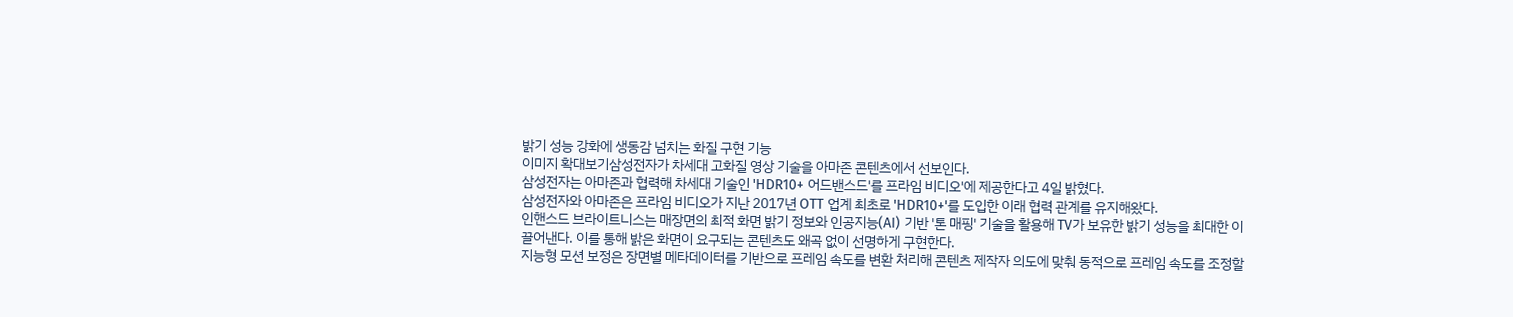밝기 성능 강화에 생동감 넘치는 화질 구현 기능
이미지 확대보기삼성전자가 차세대 고화질 영상 기술을 아마존 콘텐츠에서 선보인다.
삼성전자는 아마존과 협력해 차세대 기술인 'HDR10+ 어드밴스드'를 프라임 비디오'에 제공한다고 4일 밝혔다.
삼성전자와 아마존은 프라임 비디오가 지난 2017년 OTT 업계 최초로 'HDR10+'를 도입한 이래 협력 관계를 유지해왔다.
인핸스드 브라이트니스는 매장면의 최적 화면 밝기 정보와 인공지능(AI) 기반 '톤 매핑' 기술을 활용해 TV가 보유한 밝기 성능을 최대한 이끌어낸다. 이를 통해 밝은 화면이 요구되는 콘텐츠도 왜곡 없이 선명하게 구현한다.
지능형 모션 보정은 장면별 메타데이터를 기반으로 프레임 속도를 변환 처리해 콘텐츠 제작자 의도에 맞춰 동적으로 프레임 속도를 조정할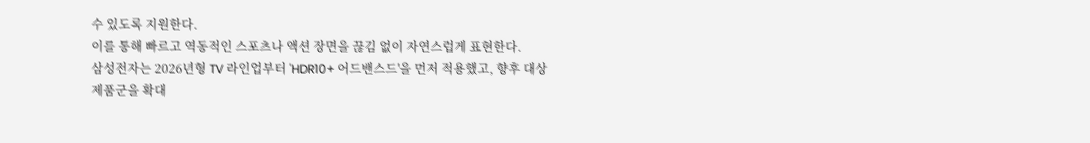수 있도록 지원한다.
이를 통해 빠르고 역동적인 스포츠나 액션 장면을 끊김 없이 자연스럽게 표현한다.
삼성전자는 2026년형 TV 라인업부터 'HDR10+ 어드밴스드'을 먼저 적용했고, 향후 대상 제품군을 확대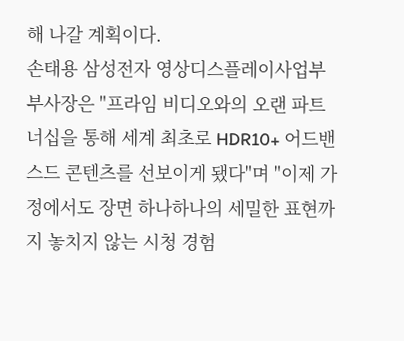해 나갈 계획이다.
손태용 삼성전자 영상디스플레이사업부 부사장은 "프라임 비디오와의 오랜 파트너십을 통해 세계 최초로 HDR10+ 어드밴스드 콘텐츠를 선보이게 됐다"며 "이제 가정에서도 장면 하나하나의 세밀한 표현까지 놓치지 않는 시청 경험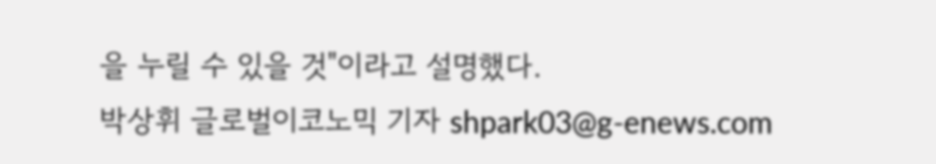을 누릴 수 있을 것"이라고 설명했다.
박상휘 글로벌이코노믹 기자 shpark03@g-enews.com